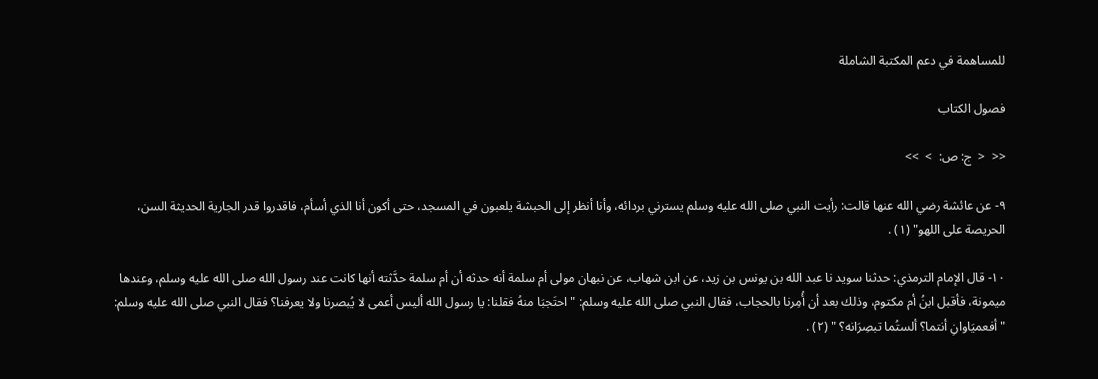للمساهمة في دعم المكتبة الشاملة

فصول الكتاب

<<  <  ج: ص:  >  >>

٩- عن عائشة رضي الله عنها قالت: رأيت النبي صلى الله عليه وسلم يسترني بردائه، وأنا أنظر إلى الحبشة يلعبون في المسجد، حتى أكون أنا الذي أسأم، فاقدروا قدر الجارية الحديثة السن، الحريصة على اللهو" (١) .

١٠- قال الإمام الترمذي: حدثنا سويد نا عبد الله بن يونس بن زيد، عن ابن شهاب، عن نبهان مولى أم سلمة أنه حدثه أن أم سلمة حدَّثته أنها كانت عند رسول الله صلى الله عليه وسلم، وعندها ميمونة، فأقبل ابنُ أم مكتوم، وذلك بعد أن أُمِرنا بالحجاب، فقال النبي صلى الله عليه وسلم: "احتَجبَا منهُ فقلنا: يا رسول الله أليس أعمى لا يُبصرنا ولا يعرفنا؟ فقال النبي صلى الله عليه وسلم: "أفعميَاوانِ أنتما؟ ألستُما تبصِرَانه؟ " (٢) .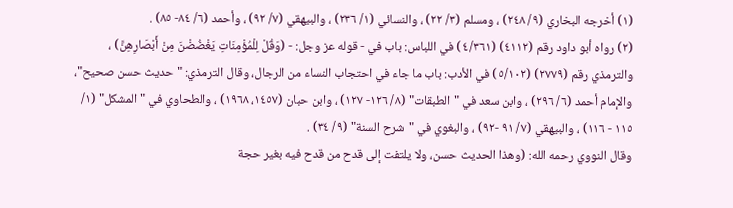(١) أخرجه البخاري (٩/ ٢٤٨) ، ومسلم (٣/ ٢٢) ، والنسائي (١/ ٢٣٦) ، والبيهقي (٧/ ٩٢) ، وأحمد (٦/ ٨٤- ٨٥) .
(٢) رواه أبو داود رقم (٤١١٢) (٤/٣٦١) في اللباس: باب في - قوله عز وجل: - (وَقُلْ لِلْمُؤْمِنَاتِ يَغْضُضْنَ مِنْ أَبْصَارِهِنَّ) ، والترمذي رقم (٢٧٧٩) (٥/١٠٢) في الأدب: باب ما جاء في احتجاب النساء من الرجال، وقال الترمذي: "حديث حسن صحيح"، والإمام أحمد (٦/ ٢٩٦) ، وابن سعد في "الطبقات" (٨/ ١٢٦- ١٢٧) ، وابن حبان (١٤٥٧، ١٩٦٨) ، والطحاوي في "المشكل" (١/ ١١٥ - ١١٦) ، والبيهقي (٧/ ٩١ -٩٢) ، والبغوي في "شرح السنة" (٩/ ٣٤) .
وقال النووي رحمه الله: (وهذا الحديث حسن، ولا يلتفت إلى قدح من قدح فيه بغير حجة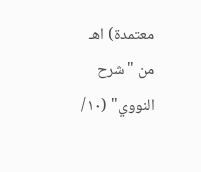معتمدة) اهـ من "شرح النووي" (١٠/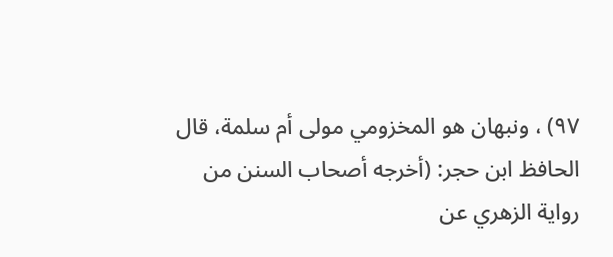٩٧) ، ونبهان هو المخزومي مولى أم سلمة، قال الحافظ ابن حجر: (أخرجه أصحاب السنن من رواية الزهري عن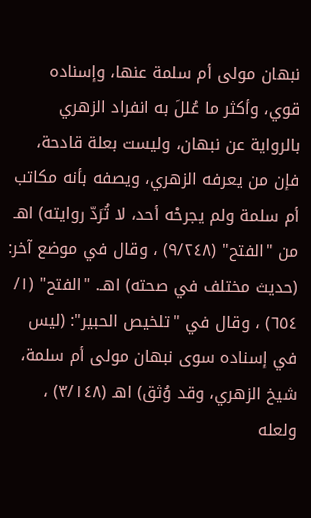نبهان مولى أم سلمة عنها، وإسناده قوي، وأكثر ما عُللَ به انفراد الزهري بالرواية عن نبهان، وليست بعلة قادحة، فإن من يعرفه الزهري، ويصفه بأنه مكاتب أم سلمة ولم يجرحْه أحد، لا تُرَدّ روايته) اهـ من "الفتح" (٩/٢٤٨) ، وقال في موضع آخر: (حديث مختلف في صحته) اهـ. "الفتح" (١/ ٦٥٤) ، وقال في "تلخيص الحبير": (ليس في إسناده سوى نبهان مولى أم سلمة، شيخ الزهري، وقد وُثق) اهـ (٣/١٤٨) ، ولعله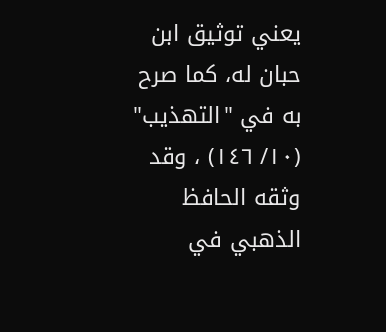يعني توثيق ابن حبان له، كما صرح به في "التهذيب" (١٠/ ١٤٦) ، وقد وثقه الحافظ الذهبي في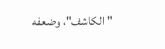"الكاشف"، وضعفه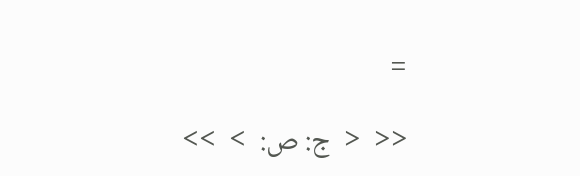=

<<  <  ج: ص:  >  >>